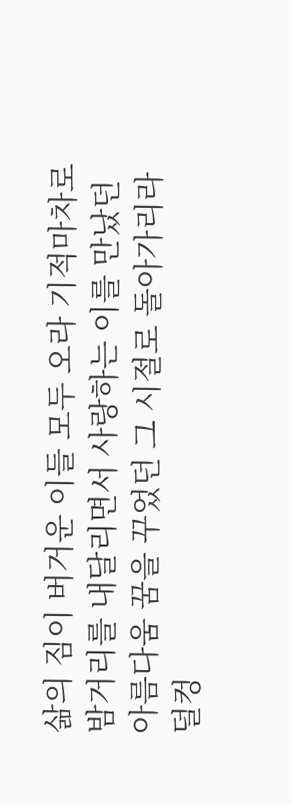삶의 짐이 버거운 이들 모두 오라 기적마차로
밤거리를 내달리면서 사랑하는 이를 만났던
아름다움 꿈을 꾸었던 그 시절로 돌아가리라
덜컹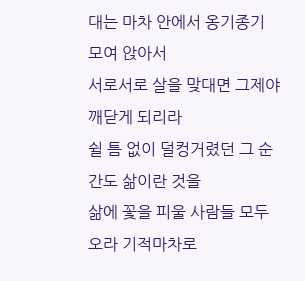대는 마차 안에서 옹기종기 모여 앉아서
서로서로 살을 맞대면 그제야 깨닫게 되리라
쉴 틈 없이 덜컹거렸던 그 순간도 삶이란 것을
삶에 꽃을 피울 사람들 모두 오라 기적마차로